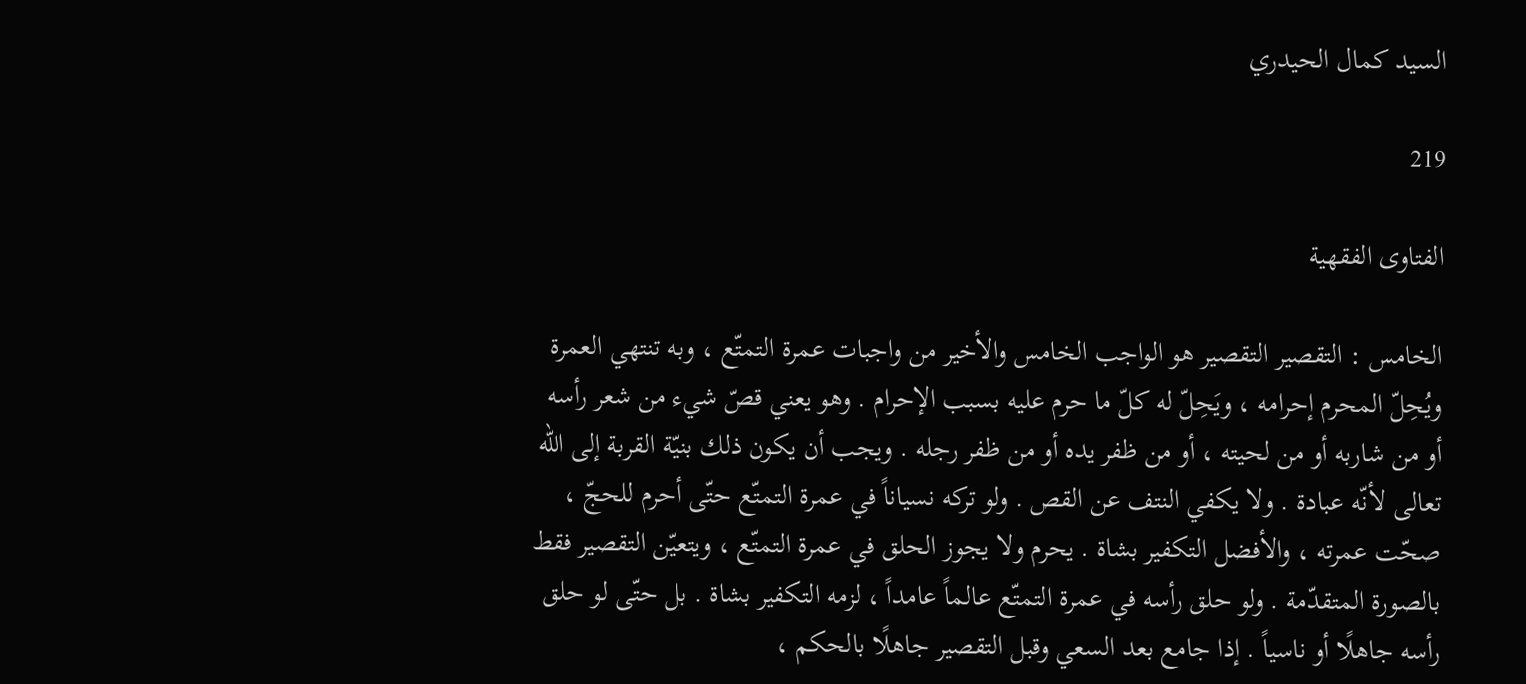السيد كمال الحيدري

219

الفتاوى الفقهية

الخامس : التقصير التقصير هو الواجب الخامس والأخير من واجبات عمرة التمتّع ، وبه تنتهي العمرة ويُحِلّ المحرم إحرامه ، ويَحِلّ له كلّ ما حرم عليه بسبب الإحرام . وهو يعني قصّ شيء من شعر رأسه أو من شاربه أو من لحيته ، أو من ظفر يده أو من ظفر رجله . ويجب أن يكون ذلك بنيّة القربة إلى الله تعالى لأنّه عبادة . ولا يكفي النتف عن القص . ولو تركه نسياناً في عمرة التمتّع حتّى أحرم للحجّ ، صحّت عمرته ، والأفضل التكفير بشاة . يحرم ولا يجوز الحلق في عمرة التمتّع ، ويتعيّن التقصير فقط بالصورة المتقدّمة . ولو حلق رأسه في عمرة التمتّع عالماً عامداً ، لزمه التكفير بشاة . بل حتّى لو حلق رأسه جاهلًا أو ناسياً . إذا جامع بعد السعي وقبل التقصير جاهلًا بالحكم ،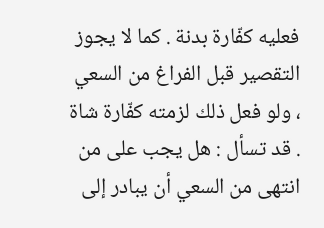فعليه كفّارة بدنة . كما لا يجوز التقصير قبل الفراغ من السعي ، ولو فعل ذلك لزمته كفّارة شاة . قد تسأل : هل يجب على من انتهى من السعي أن يبادر إلى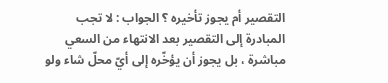التقصير أم يجوز تأخيره ؟ الجواب : لا تجب المبادرة إلى التقصير بعد الانتهاء من السعي مباشرة ، بل يجوز أن يؤخّره إلى أيّ محلّ شاء ولو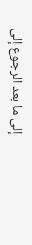إلى ما بعد الرجوع إلى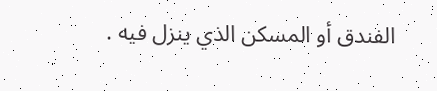الفندق أو المسكن الذي ينزل فيه .